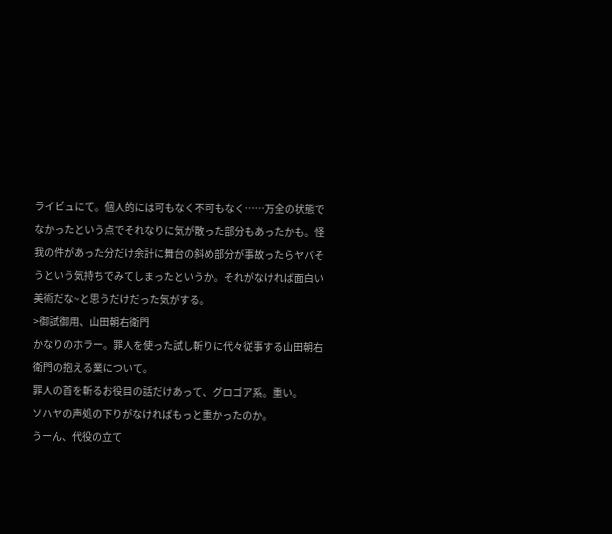ライビュにて。個人的には可もなく不可もなく……万全の状態でなかったという点でそれなりに気が散った部分もあったかも。怪我の件があった分だけ余計に舞台の斜め部分が事故ったらヤバそうという気持ちでみてしまったというか。それがなければ面白い美術だな~と思うだけだった気がする。
>御試御用、山田朝右衛門
かなりのホラー。罪人を使った試し斬りに代々従事する山田朝右衛門の抱える業について。
罪人の首を斬るお役目の話だけあって、グロゴア系。重い。
ソハヤの声処の下りがなければもっと重かったのか。
うーん、代役の立て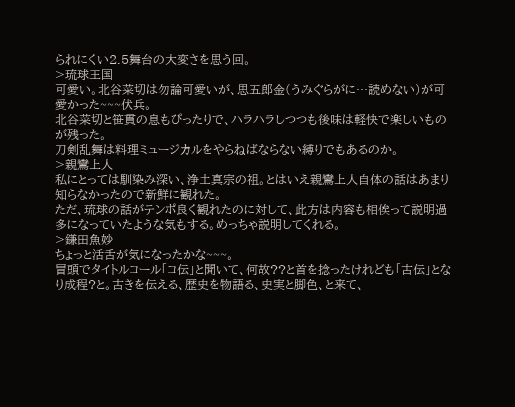られにくい2.5舞台の大変さを思う回。
>琉球王国
可愛い。北谷菜切は勿論可愛いが、思五郎金(うみぐらがに…読めない)が可愛かった~~~伏兵。
北谷菜切と笹貫の息もぴったりで、ハラハラしつつも後味は軽快で楽しいものが残った。
刀剣乱舞は料理ミュージカルをやらねばならない縛りでもあるのか。
>親鸞上人
私にとっては馴染み深い、浄土真宗の祖。とはいえ親鸞上人自体の話はあまり知らなかったので新鮮に観れた。
ただ、琉球の話がテンポ良く観れたのに対して、此方は内容も相俟って説明過多になっていたような気もする。めっちゃ説明してくれる。
>鎌田魚妙
ちょっと活舌が気になったかな~~~。
冒頭でタイトルコール「コ伝」と聞いて、何故??と首を捻ったけれども「古伝」となり成程?と。古きを伝える、歴史を物語る、史実と脚色、と来て、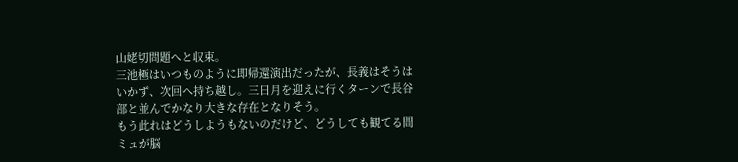山姥切問題へと収束。
三池極はいつものように即帰還演出だったが、長義はそうはいかず、次回へ持ち越し。三日月を迎えに行くターンで長谷部と並んでかなり大きな存在となりそう。
もう此れはどうしようもないのだけど、どうしても観てる間ミュが脳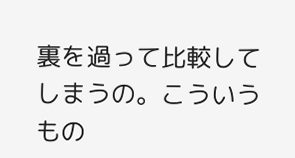裏を過って比較してしまうの。こういうもの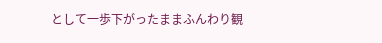として一歩下がったままふんわり観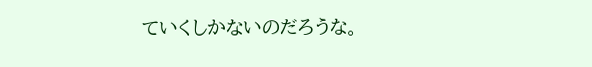ていくしかないのだろうな。